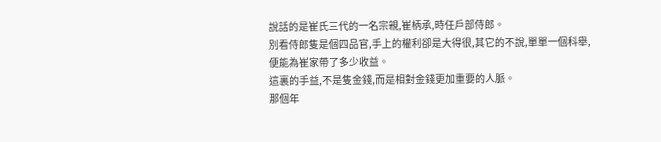說話的是崔氏三代的一名宗親,崔柄承,時任戶部侍郎。
別看侍郎隻是個四品官,手上的權利卻是大得很,其它的不說,單單一個科舉,便能為崔家帶了多少收益。
這裏的手益,不是隻金錢,而是相對金錢更加重要的人脈。
那個年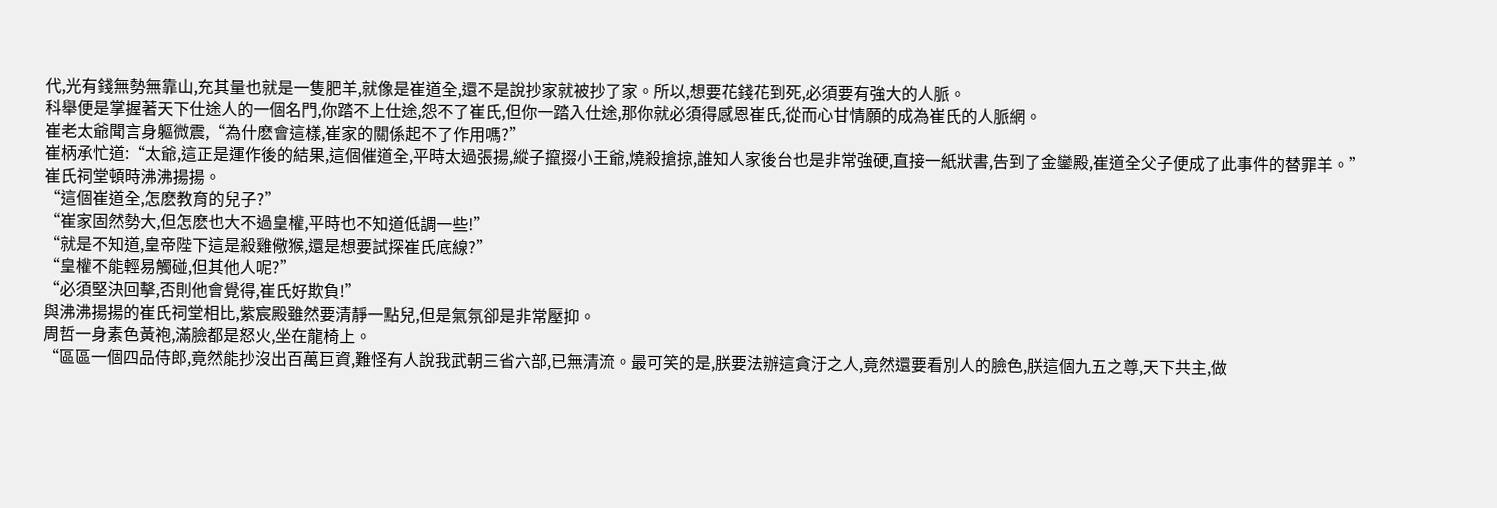代,光有錢無勢無靠山,充其量也就是一隻肥羊,就像是崔道全,還不是說抄家就被抄了家。所以,想要花錢花到死,必須要有強大的人脈。
科舉便是掌握著天下仕途人的一個名門,你踏不上仕途,怨不了崔氏,但你一踏入仕途,那你就必須得感恩崔氏,從而心甘情願的成為崔氏的人脈網。
崔老太爺聞言身軀微震,“為什麽會這樣,崔家的關係起不了作用嗎?”
崔柄承忙道:“太爺,這正是運作後的結果,這個催道全,平時太過張揚,縱子攛掇小王爺,燒殺搶掠,誰知人家後台也是非常強硬,直接一紙狀書,告到了金鑾殿,崔道全父子便成了此事件的替罪羊。”
崔氏祠堂頓時沸沸揚揚。
“這個崔道全,怎麽教育的兒子?”
“崔家固然勢大,但怎麽也大不過皇權,平時也不知道低調一些!”
“就是不知道,皇帝陛下這是殺雞儆猴,還是想要試探崔氏底線?”
“皇權不能輕易觸碰,但其他人呢?”
“必須堅決回擊,否則他會覺得,崔氏好欺負!”
與沸沸揚揚的崔氏祠堂相比,紫宸殿雖然要清靜一點兒,但是氣氛卻是非常壓抑。
周哲一身素色黃袍,滿臉都是怒火,坐在龍椅上。
“區區一個四品侍郎,竟然能抄沒出百萬巨資,難怪有人說我武朝三省六部,已無清流。最可笑的是,朕要法辦這貪汙之人,竟然還要看別人的臉色,朕這個九五之尊,天下共主,做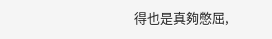得也是真夠憋屈,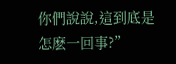你們說說,這到底是怎麽一回事?”